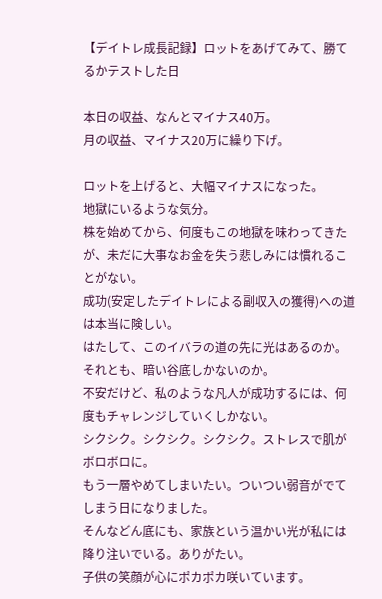【デイトレ成長記録】ロットをあげてみて、勝てるかテストした日

本日の収益、なんとマイナス40万。
月の収益、マイナス20万に繰り下げ。

ロットを上げると、大幅マイナスになった。
地獄にいるような気分。
株を始めてから、何度もこの地獄を味わってきたが、未だに大事なお金を失う悲しみには慣れることがない。
成功(安定したデイトレによる副収入の獲得)への道は本当に険しい。
はたして、このイバラの道の先に光はあるのか。それとも、暗い谷底しかないのか。
不安だけど、私のような凡人が成功するには、何度もチャレンジしていくしかない。
シクシク。シクシク。シクシク。ストレスで肌がボロボロに。
もう一層やめてしまいたい。ついつい弱音がでてしまう日になりました。
そんなどん底にも、家族という温かい光が私には降り注いでいる。ありがたい。
子供の笑顔が心にポカポカ咲いています。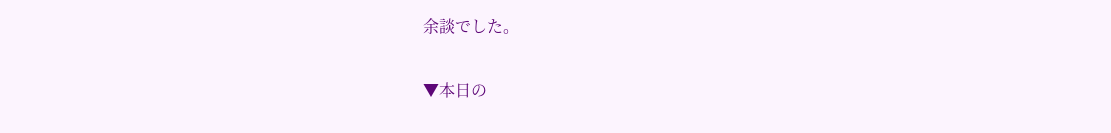余談でした。

▼本日の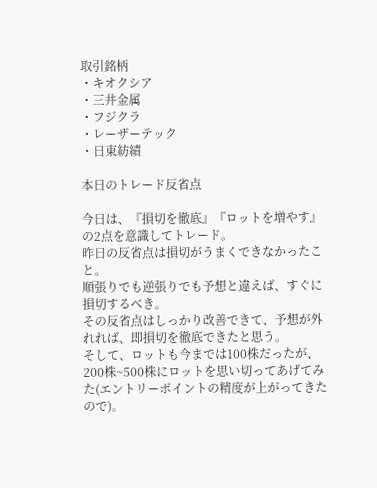取引銘柄
・キオクシア
・三井金属
・フジクラ
・レーザーテック
・日東紡績

本日のトレード反省点

今日は、『損切を徹底』『ロットを増やす』の2点を意識してトレード。
昨日の反省点は損切がうまくできなかったこと。
順張りでも逆張りでも予想と違えば、すぐに損切するべき。
その反省点はしっかり改善できて、予想が外れれば、即損切を徹底できたと思う。
そして、ロットも今までは100株だったが、200株~500株にロットを思い切ってあげてみた(エントリーポイントの精度が上がってきたので)。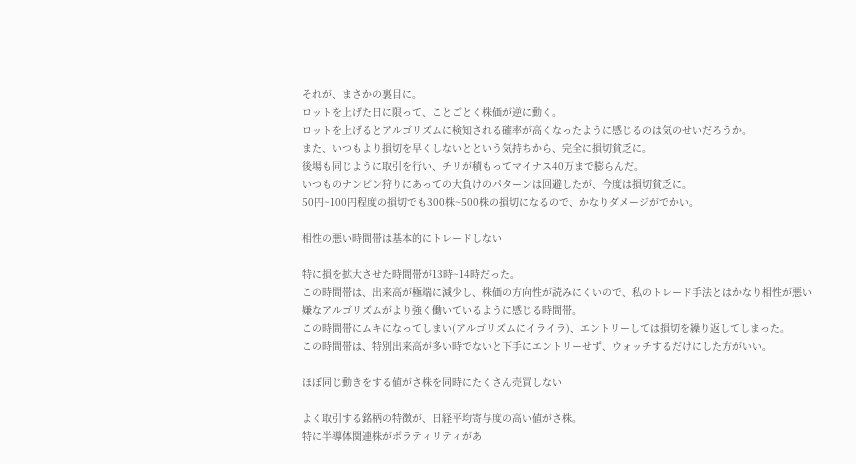それが、まさかの裏目に。
ロットを上げた日に限って、ことごとく株価が逆に動く。
ロットを上げるとアルゴリズムに検知される確率が高くなったように感じるのは気のせいだろうか。
また、いつもより損切を早くしないとという気持ちから、完全に損切貧乏に。
後場も同じように取引を行い、チリが積もってマイナス40万まで膨らんだ。
いつものナンピン狩りにあっての大負けのパターンは回避したが、今度は損切貧乏に。
50円~100円程度の損切でも300株~500株の損切になるので、かなりダメージがでかい。

相性の悪い時間帯は基本的にトレードしない

特に損を拡大させた時間帯が13時~14時だった。
この時間帯は、出来高が極端に減少し、株価の方向性が読みにくいので、私のトレード手法とはかなり相性が悪い
嫌なアルゴリズムがより強く働いているように感じる時間帯。
この時間帯にムキになってしまい(アルゴリズムにイライラ)、エントリーしては損切を繰り返してしまった。
この時間帯は、特別出来高が多い時でないと下手にエントリーせず、ウォッチするだけにした方がいい。

ほぼ同じ動きをする値がさ株を同時にたくさん売買しない

よく取引する銘柄の特徴が、日経平均寄与度の高い値がさ株。
特に半導体関連株がボラティリティがあ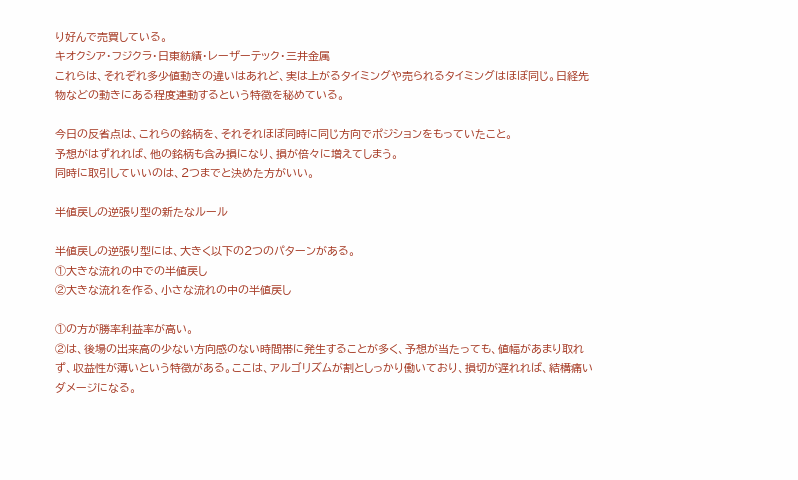り好んで売買している。
キオクシア・フジクラ・日東紡績・レーザーテック・三井金属
これらは、それぞれ多少値動きの違いはあれど、実は上がるタイミングや売られるタイミングはほぼ同じ。日経先物などの動きにある程度連動するという特徴を秘めている。

今日の反省点は、これらの銘柄を、それそれほぼ同時に同じ方向でポジションをもっていたこと。
予想がはずれれば、他の銘柄も含み損になり、損が倍々に増えてしまう。
同時に取引していいのは、2つまでと決めた方がいい。

半値戻しの逆張り型の新たなルール

半値戻しの逆張り型には、大きく以下の2つのパターンがある。
①大きな流れの中での半値戻し
②大きな流れを作る、小さな流れの中の半値戻し

①の方が勝率利益率が高い。
②は、後場の出来高の少ない方向感のない時間帯に発生することが多く、予想が当たっても、値幅があまり取れず、収益性が薄いという特徴がある。ここは、アルゴリズムが割としっかり働いており、損切が遅れれば、結構痛いダメージになる。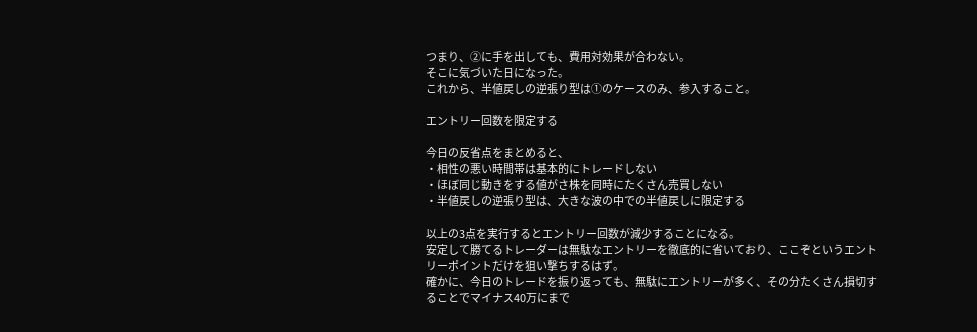つまり、②に手を出しても、費用対効果が合わない。
そこに気づいた日になった。
これから、半値戻しの逆張り型は①のケースのみ、参入すること。

エントリー回数を限定する

今日の反省点をまとめると、
・相性の悪い時間帯は基本的にトレードしない
・ほぼ同じ動きをする値がさ株を同時にたくさん売買しない
・半値戻しの逆張り型は、大きな波の中での半値戻しに限定する

以上の3点を実行するとエントリー回数が減少することになる。
安定して勝てるトレーダーは無駄なエントリーを徹底的に省いており、ここぞというエントリーポイントだけを狙い撃ちするはず。
確かに、今日のトレードを振り返っても、無駄にエントリーが多く、その分たくさん損切することでマイナス40万にまで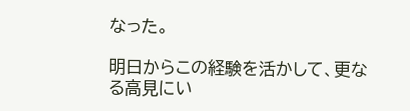なった。

明日からこの経験を活かして、更なる高見にい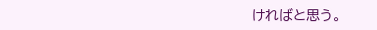ければと思う。